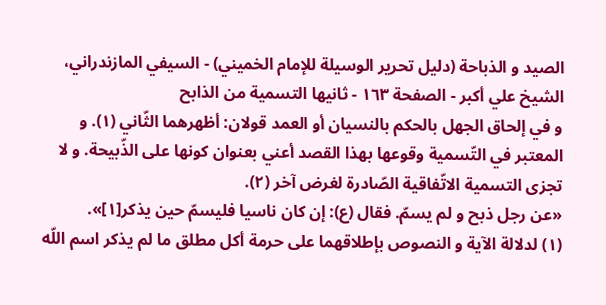الصيد و الذباحة (دليل تحرير الوسيلة للإمام الخميني) - السيفي المازندراني، الشيخ علي أكبر - الصفحة ١٦٣ - ثانيها التسمية من الذابح
و في إلحاق الجهل بالحكم بالنسيان أو العمد قولان: أظهرهما الثّاني (١). و المعتبر في التّسمية وقوعها بهذا القصد أعني بعنوان كونها على الذّبيحة. و لا تجزى التسمية الاتّفاقية الصّادرة لغرض آخر (٢).
«عن رجل ذبح و لم يسمّ. فقال (ع): إن كان ناسيا فليسمّ حين يذكر[١]».
(١) لدلالة الآية و النصوص بإطلاقهما على حرمة أكل مطلق ما لم يذكر اسم اللّه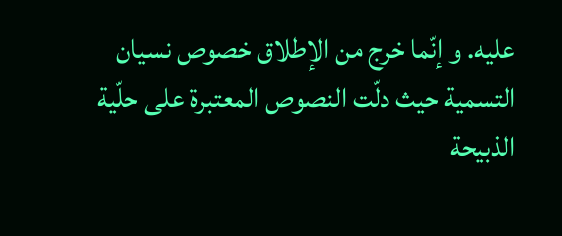عليه. و إنّما خرج من الإطلاق خصوص نسيان التسمية حيث دلّت النصوص المعتبرة على حلّية الذبيحة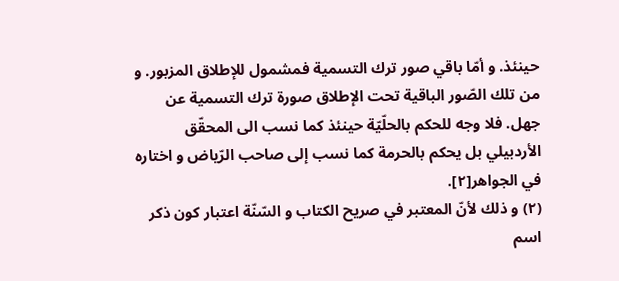حينئذ. و أمّا باقي صور ترك التسمية فمشمول للإطلاق المزبور. و من تلك الصّور الباقية تحت الإطلاق صورة ترك التسمية عن جهل. فلا وجه للحكم بالحلّيّة حينئذ كما نسب الى المحقّق الأردبيلي بل يحكم بالحرمة كما نسب إلى صاحب الرّياض و اختاره في الجواهر[٢].
(٢) و ذلك لأنّ المعتبر في صريح الكتاب و السّنّة اعتبار كون ذكر اسم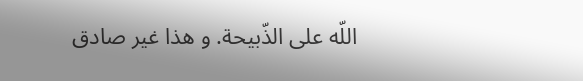اللّه على الذّبيحة. و هذا غير صادق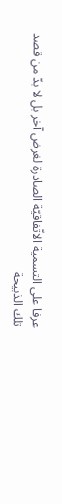عرفا على التسمية الاتّفاقيّة الصادرة لغرض آخر بل لا بدّ من قصد تلك الذبيحة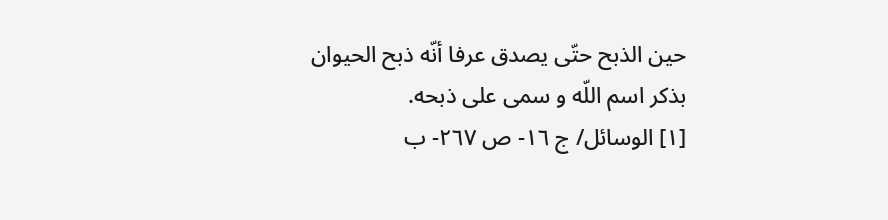حين الذبح حتّى يصدق عرفا أنّه ذبح الحيوان بذكر اسم اللّه و سمى على ذبحه.
[١] الوسائل/ ج ١٦- ص ٢٦٧- ب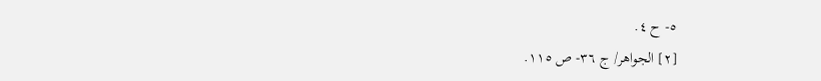٥- ح ٤.
[٢] الجواهر/ ج ٣٦- ص ١١٥.